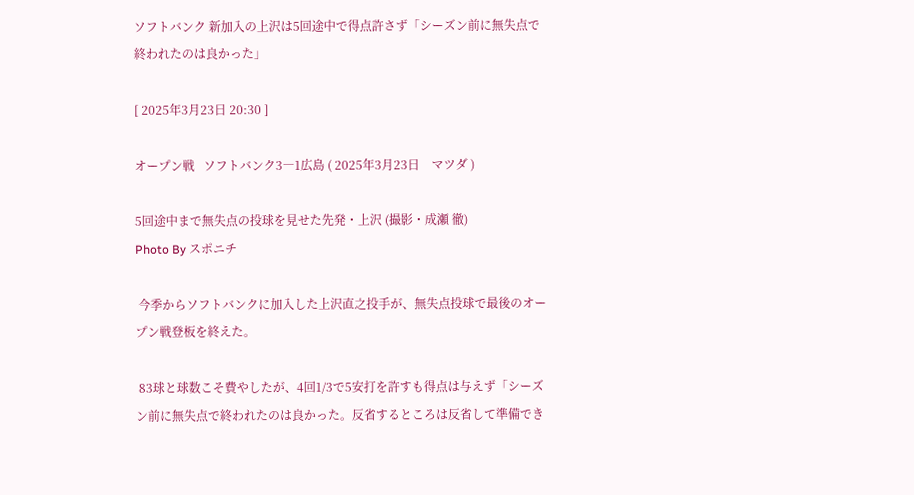ソフトバンク 新加入の上沢は5回途中で得点許さず「シーズン前に無失点で終われたのは良かった」

[ 2025年3月23日 20:30 ]

オープン戦   ソフトバンク3―1広島 ( 2025年3月23日    マツダ )

5回途中まで無失点の投球を見せた先発・上沢 (撮影・成瀬 徹)
Photo By スポニチ

 今季からソフトバンクに加入した上沢直之投手が、無失点投球で最後のオープン戦登板を終えた。

 83球と球数こそ費やしたが、4回1/3で5安打を許すも得点は与えず「シーズン前に無失点で終われたのは良かった。反省するところは反省して準備でき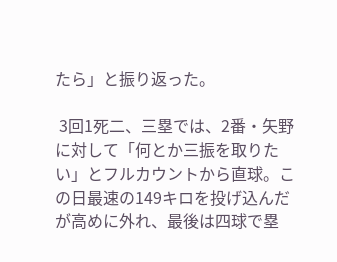たら」と振り返った。

 3回1死二、三塁では、2番・矢野に対して「何とか三振を取りたい」とフルカウントから直球。この日最速の149キロを投げ込んだが高めに外れ、最後は四球で塁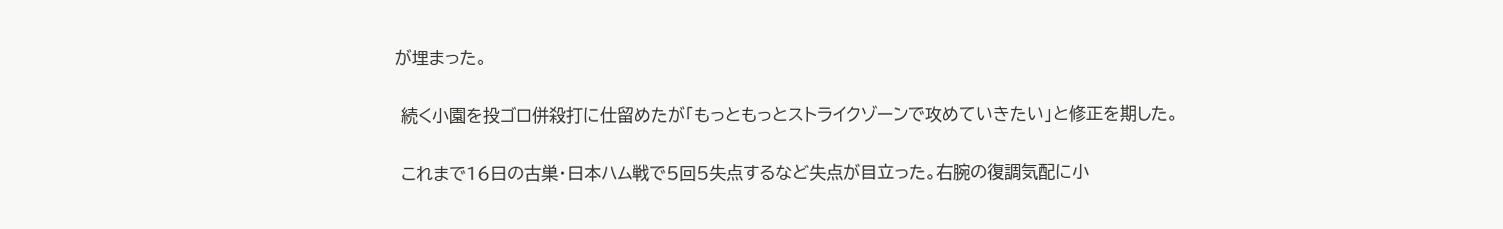が埋まった。

 続く小園を投ゴロ併殺打に仕留めたが「もっともっとストライクゾーンで攻めていきたい」と修正を期した。

 これまで16日の古巣・日本ハム戦で5回5失点するなど失点が目立った。右腕の復調気配に小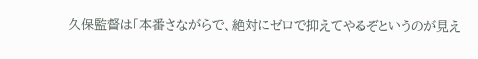久保監督は「本番さながらで、絶対にゼロで抑えてやるぞというのが見え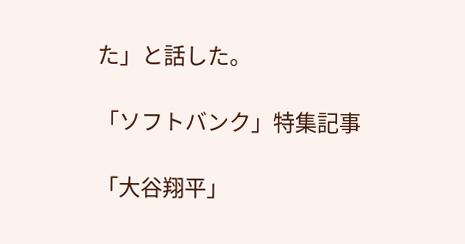た」と話した。

「ソフトバンク」特集記事

「大谷翔平」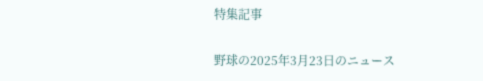特集記事

野球の2025年3月23日のニュース